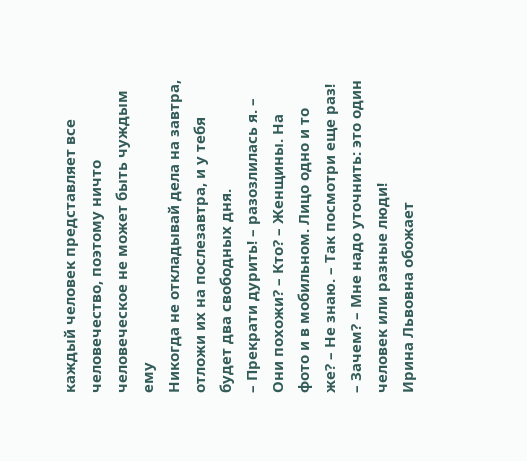каждый человек представляет все человечество, поэтому ничто человеческое не может быть чуждым ему
Никогда не откладывай дела на завтра, отложи их на послезавтра, и у тебя будет два свободных дня.
– Прекрати дурить! – разозлилась я. – Они похожи? – Кто? – Женщины. На фото и в мобильном. Лицо одно и то же? – Не знаю. – Так посмотри еще раз! – Зачем? – Мне надо уточнить: это один человек или разные люди!
Ирина Львовна обожает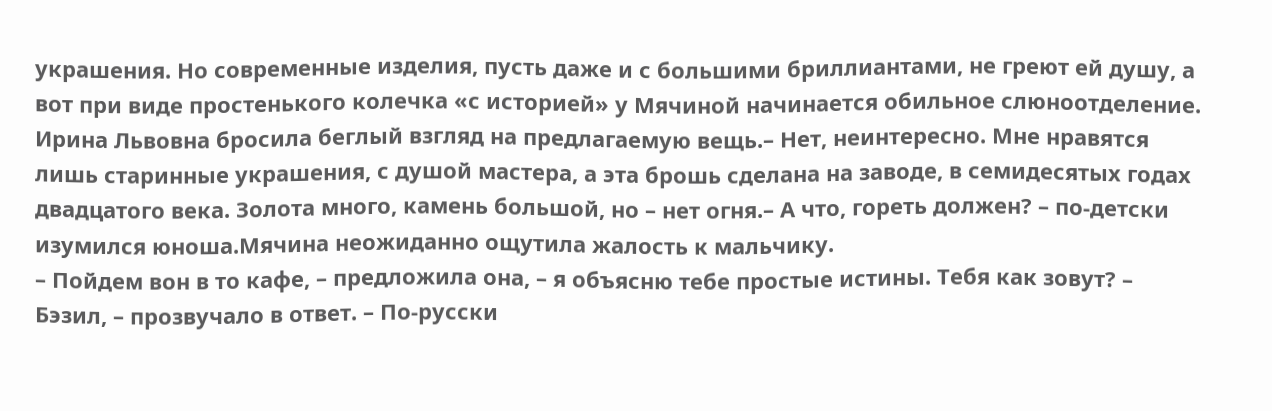украшения. Но современные изделия, пусть даже и с большими бриллиантами, не греют ей душу, а вот при виде простенького колечка «с историей» у Мячиной начинается обильное слюноотделение.
Ирина Львовна бросила беглый взгляд на предлагаемую вещь.– Нет, неинтересно. Мне нравятся лишь старинные украшения, с душой мастера, а эта брошь сделана на заводе, в семидесятых годах двадцатого века. Золота много, камень большой, но – нет огня.– А что, гореть должен? – по-детски изумился юноша.Мячина неожиданно ощутила жалость к мальчику.
– Пойдем вон в то кафе, – предложила она, – я объясню тебе простые истины. Тебя как зовут? – Бэзил, – прозвучало в ответ. – По-русски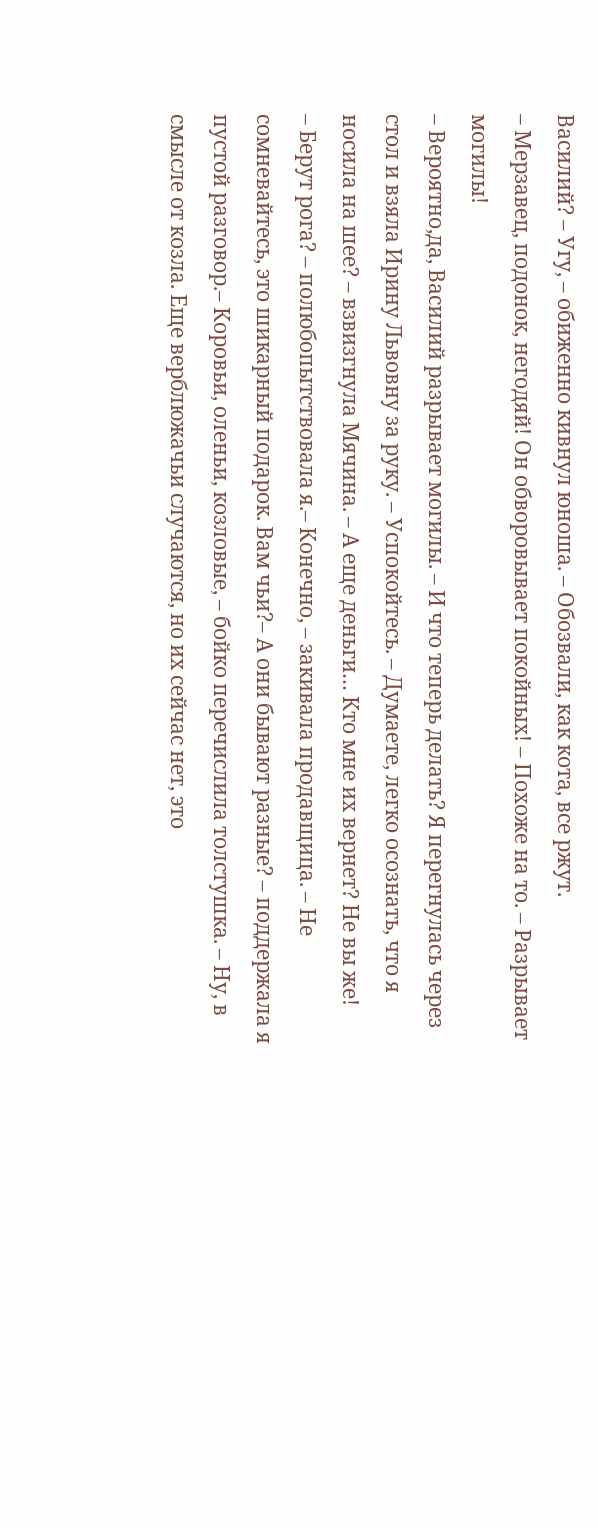Василий? – Угу, – обиженно кивнул юноша. – Обозвали, как кота, все ржут.
– Мерзавец, подонок, негодяй! Он обворовывает покойных! – Похоже на то. – Разрывает могилы!
– Вероятно,да, Василий разрывает могилы. – И что теперь делать? Я перегнулась через стол и взяла Ирину Львовну за руку. – Успокойтесь. – Думаете, легко осознать, что я носила на шее? – взвизгнула Мячина. – А еще деньги… Кто мне их вернет? Не вы же!
– Берут рога? – полюбопытствовала я.– Конечно, – закивала продавщица. – Не сомневайтесь, это шикарный подарок. Вам чьи?– А они бывают разные? – поддержала я пустой разговор.– Коровьи, оленьи, козловые, – бойко перечислила толстушка. – Ну, в смысле от козла. Еще верблюжачьи случаются, но их сейчас нет, это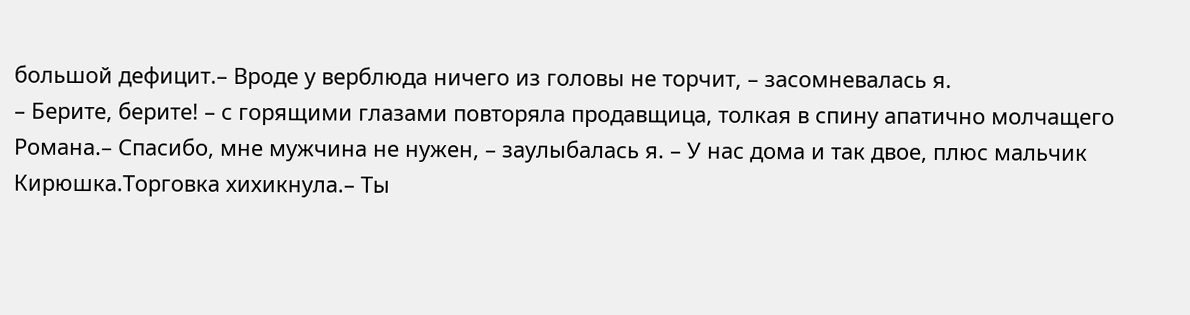большой дефицит.– Вроде у верблюда ничего из головы не торчит, – засомневалась я.
– Берите, берите! – с горящими глазами повторяла продавщица, толкая в спину апатично молчащего Романа.– Спасибо, мне мужчина не нужен, – заулыбалась я. – У нас дома и так двое, плюс мальчик Кирюшка.Торговка хихикнула.– Ты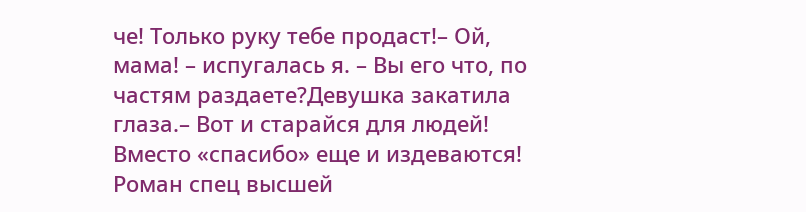че! Только руку тебе продаст!– Ой, мама! – испугалась я. – Вы его что, по частям раздаете?Девушка закатила глаза.– Вот и старайся для людей! Вместо «спасибо» еще и издеваются! Роман спец высшей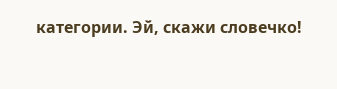категории. Эй, скажи словечко!